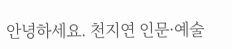안녕하세요. 천지연 인문·예술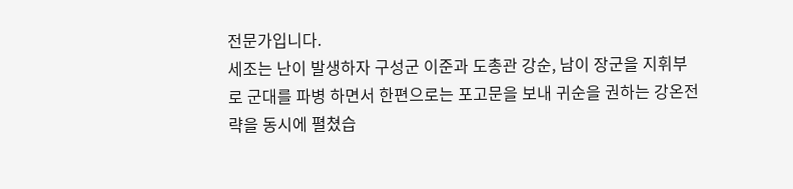전문가입니다.
세조는 난이 발생하자 구성군 이준과 도총관 강순, 남이 장군을 지휘부로 군대를 파병 하면서 한편으로는 포고문을 보내 귀순을 권하는 강온전략을 동시에 펼쳤습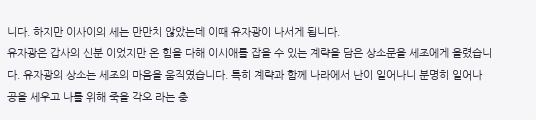니다. 하지만 이사이의 세는 만만치 않았는데 이때 유자광이 나서게 됩니다.
유자광은 갑사의 신분 이었지만 온 힘을 다해 이시애를 잡을 수 있는 계략을 담은 상소문을 세조에게 올렸습니다. 유자광의 상소는 세조의 마음을 움직였습니다. 특히 계략과 함께 나라에서 난이 일어나니 분명히 일어나 공을 세우고 나를 위해 죽을 각오 라는 충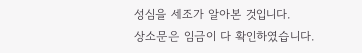성심을 세조가 알아본 것입니다.
상소문은 임금이 다 확인하였습니다.